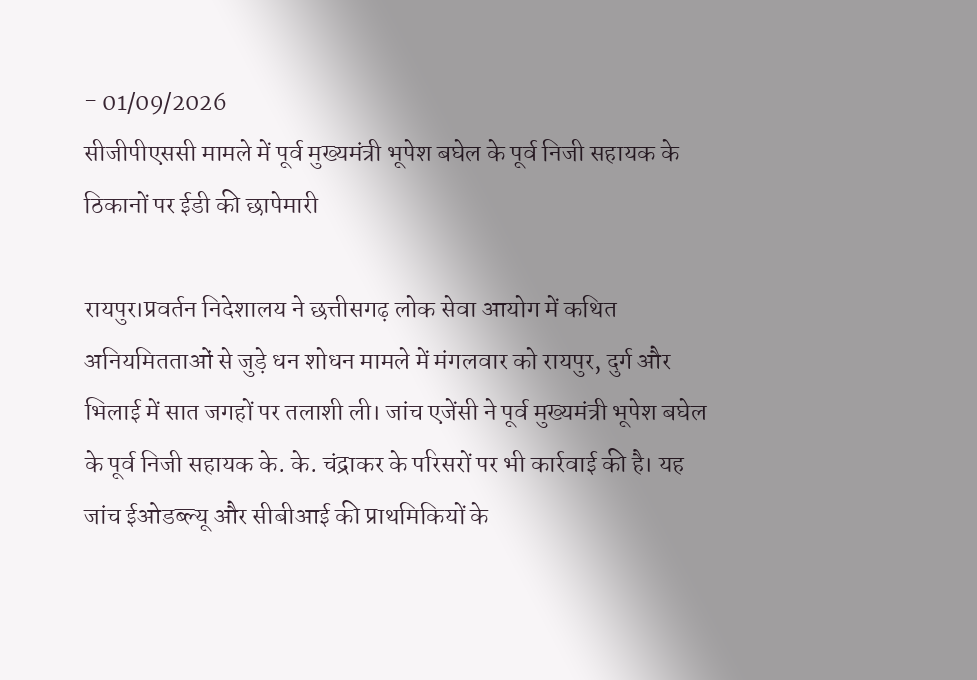- 01/09/2026
सीजीपीएससी मामले में पूर्व मुख्यमंत्री भूपेश बघेल के पूर्व निजी सहायक के ठिकानों पर ईडी की छापेमारी

रायपुर।प्रवर्तन निदेशालय ने छत्तीसगढ़ लोक सेवा आयोग में कथित अनियमितताओं से जुड़े धन शोधन मामले में मंगलवार को रायपुर, दुर्ग और भिलाई में सात जगहों पर तलाशी ली। जांच एजेंसी ने पूर्व मुख्यमंत्री भूपेश बघेल के पूर्व निजी सहायक के. के. चंद्राकर के परिसरों पर भी कार्रवाई की है। यह जांच ईओडब्ल्यू और सीबीआई की प्राथमिकियों के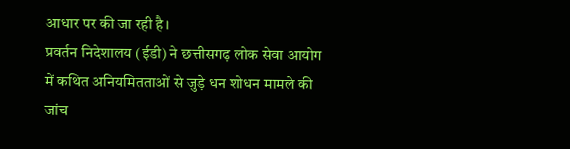आधार पर की जा रही है।
प्रवर्तन निदेशालय (ईडी) ने छत्तीसगढ़ लोक सेवा आयोग में कथित अनियमितताओं से जुड़े धन शोधन मामले की जांच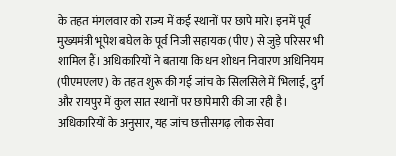के तहत मंगलवार को राज्य में कई स्थानों पर छापे मारे। इनमें पूर्व मुख्यमंत्री भूपेश बघेल के पूर्व निजी सहायक (पीए) से जुड़े परिसर भी शामिल हैं। अधिकारियों ने बताया कि धन शोधन निवारण अधिनियम (पीएमएलए) के तहत शुरू की गई जांच के सिलसिले में भिलाई, दुर्ग और रायपुर में कुल सात स्थानों पर छापेमारी की जा रही है।
अधिकारियों के अनुसार, यह जांच छत्तीसगढ़ लोक सेवा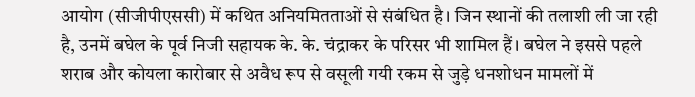आयोग (सीजीपीएससी) में कथित अनियमितताओं से संबंधित है। जिन स्थानों की तलाशी ली जा रही है, उनमें बघेल के पूर्व निजी सहायक के. के. चंद्राकर के परिसर भी शामिल हैं। बघेल ने इससे पहले शराब और कोयला कारोबार से अवैध रूप से वसूली गयी रकम से जुड़े धनशोधन मामलों में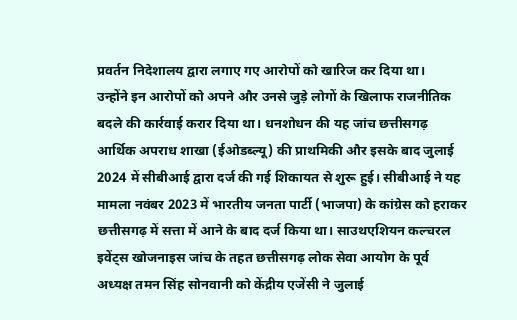प्रवर्तन निदेशालय द्वारा लगाए गए आरोपों को खारिज कर दिया था।
उन्होंने इन आरोपों को अपने और उनसे जुड़े लोगों के खिलाफ राजनीतिक बदले की कार्रवाई करार दिया था। धनशोधन की यह जांच छत्तीसगढ़ आर्थिक अपराध शाखा (ईओडब्ल्यू) की प्राथमिकी और इसके बाद जुलाई 2024 में सीबीआई द्वारा दर्ज की गई शिकायत से शुरू हुई। सीबीआई ने यह मामला नवंबर 2023 में भारतीय जनता पार्टी (भाजपा) के कांग्रेस को हराकर छत्तीसगढ़ में सत्ता में आने के बाद दर्ज किया था। साउथएशियन कल्चरल इवेंट्स खोजनाइस जांच के तहत छत्तीसगढ़ लोक सेवा आयोग के पूर्व अध्यक्ष तमन सिंह सोनवानी को केंद्रीय एजेंसी ने जुलाई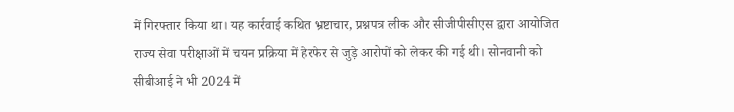में गिरफ्तार किया था। यह कार्रवाई कथित भ्रष्टाचार, प्रश्नपत्र लीक और सीजीपीसीएस द्वारा आयोजित राज्य सेवा परीक्षाओं में चयन प्रक्रिया में हेरफेर से जुड़े आरोपों को लेकर की गई थी। सोनवानी को सीबीआई ने भी 2024 में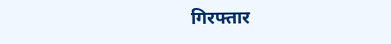गिरफ्तार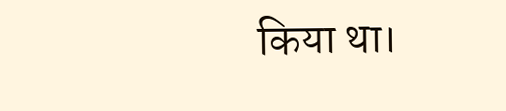किया था।